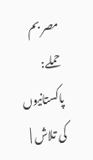مصر بم حملے: پاکستانیوں کی تلاش |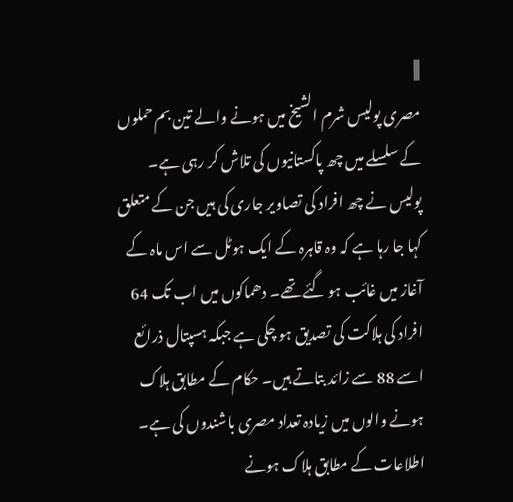|||
مصری پولیس شرم الشیخ میں ہونے والے تین بم حملوں کے سلسلے میں چھ پاکستانیوں کی تلاش کر رہی ہے۔ پولیس نے چھ افراد کی تصاویر جاری کی ہیں جن کے متعلق کہا جا رہا ہے کہ وہ قاہرہ کے ایک ہوٹل سے اس ماہ کے آغاز میں غائب ہو گئے تھے۔ دھماکوں میں اب تک 64 افراد کی ہلاکت کی تصدیق ہو چکی ہے جبکہ ہسپتال ذرائع اسے 88 سے زائد بتاتے ہیں۔ حکام کے مطابق ہلاک ہونے والوں میں زیادہ تعداد مصری باشندوں کی ہے۔ اطلاعات کے مطابق ہلاک ہونے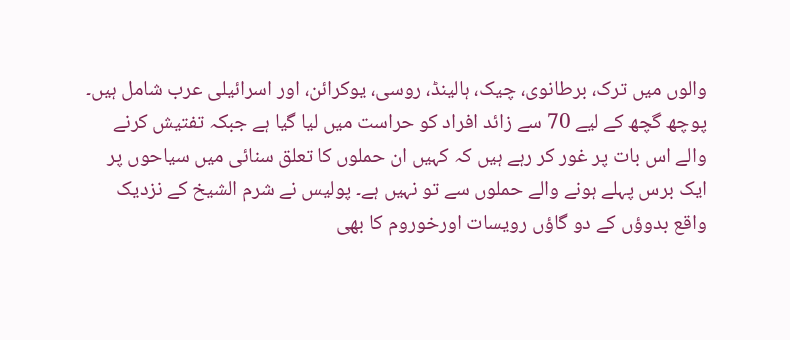والوں میں ترک، برطانوی، چیک، ہالینڈ، روسی، یوکرائن، اور اسرائیلی عرب شامل ہیں۔ پوچھ گچھ کے لیے 70 سے زائد افراد کو حراست میں لیا گیا ہے جبکہ تفتیش کرنے والے اس بات پر غور کر رہے ہیں کہ کہیں ان حملوں کا تعلق سنائی میں سیاحوں پر ایک برس پہلے ہونے والے حملوں سے تو نہیں ہے۔ پولیس نے شرم الشیخ کے نزدیک واقع بدوؤں کے دو گاؤں رویسات اورخوروم کا بھی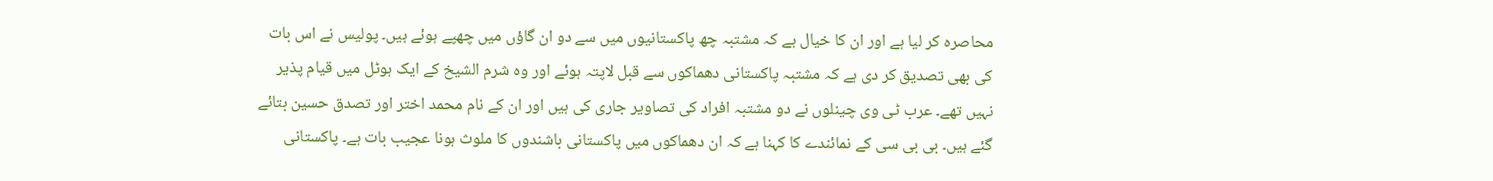محاصرہ کر لیا ہے اور ان کا خیال ہے کہ مشتبہ چھ پاکستانیوں میں سے دو ان گاؤں میں چھپے ہوئے ہیں۔ پولیس نے اس بات کی بھی تصدیق کر دی ہے کہ مشتبہ پاکستانی دھماکوں سے قبل لاپتہ ہوئے اور وہ شرم الشیخ کے ایک ہوٹل میں قیام پذیر نہیں تھے۔ عرب ٹی وی چینلوں نے دو مشتبہ افراد کی تصاویر جاری کی ہیں اور ان کے نام محمد اختر اور تصدق حسین بتائے گئے ہیں۔ بی بی سی کے نمائندے کا کہنا ہے کہ ان دھماکوں میں پاکستانی باشندوں کا ملوث ہونا عجیب بات ہے۔ پاکستانی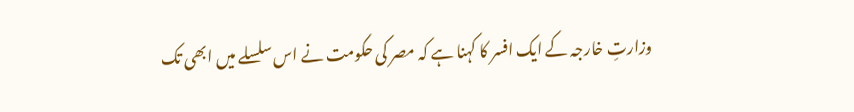وزارتِ خارجہ کے ایک افسر کا کہنا ہے کہ مصر کی حکومت نے اس سلسلے میں ابھی تک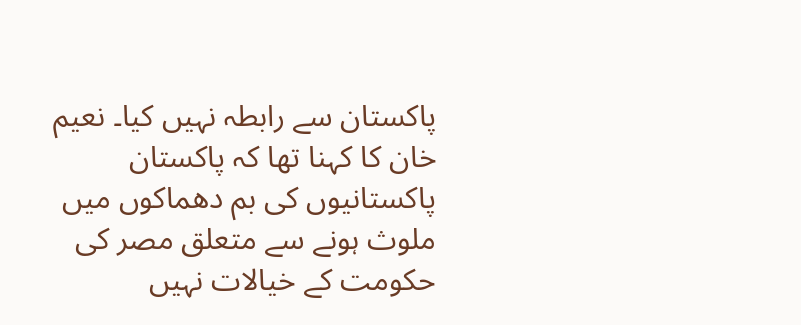پاکستان سے رابطہ نہیں کیا۔ نعیم خان کا کہنا تھا کہ پاکستان پاکستانیوں کی بم دھماکوں میں ملوث ہونے سے متعلق مصر کی حکومت کے خیالات نہیں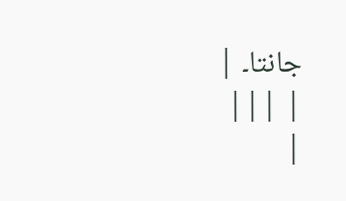جانتا۔ |
| |||
|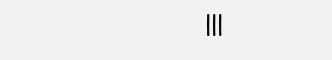|||